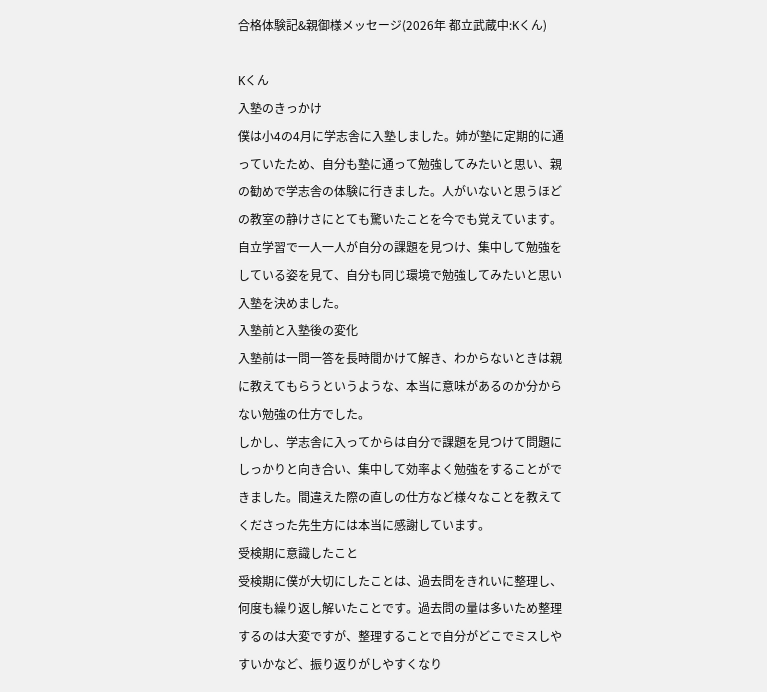合格体験記&親御様メッセージ(2026年 都立武蔵中:Kくん)

Kくん
入塾のきっかけ
僕は小4の4月に学志舎に入塾しました。姉が塾に定期的に通っていたため、自分も塾に通って勉強してみたいと思い、親の勧めで学志舎の体験に行きました。人がいないと思うほどの教室の静けさにとても驚いたことを今でも覚えています。
自立学習で一人一人が自分の課題を見つけ、集中して勉強をしている姿を見て、自分も同じ環境で勉強してみたいと思い入塾を決めました。
入塾前と入塾後の変化
入塾前は一問一答を長時間かけて解き、わからないときは親に教えてもらうというような、本当に意味があるのか分からない勉強の仕方でした。
しかし、学志舎に入ってからは自分で課題を見つけて問題にしっかりと向き合い、集中して効率よく勉強をすることができました。間違えた際の直しの仕方など様々なことを教えてくださった先生方には本当に感謝しています。
受検期に意識したこと
受検期に僕が大切にしたことは、過去問をきれいに整理し、何度も繰り返し解いたことです。過去問の量は多いため整理するのは大変ですが、整理することで自分がどこでミスしやすいかなど、振り返りがしやすくなり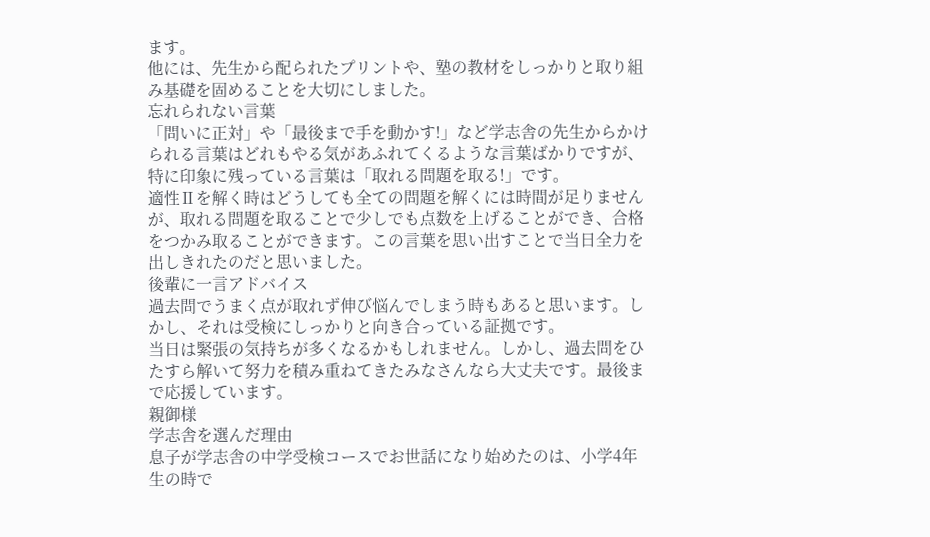ます。
他には、先生から配られたプリントや、塾の教材をしっかりと取り組み基礎を固めることを大切にしました。
忘れられない言葉
「問いに正対」や「最後まで手を動かす!」など学志舎の先生からかけられる言葉はどれもやる気があふれてくるような言葉ばかりですが、特に印象に残っている言葉は「取れる問題を取る!」です。
適性Ⅱを解く時はどうしても全ての問題を解くには時間が足りませんが、取れる問題を取ることで少しでも点数を上げることができ、合格をつかみ取ることができます。この言葉を思い出すことで当日全力を出しきれたのだと思いました。
後輩に一言アドバイス
過去問でうまく点が取れず伸び悩んでしまう時もあると思います。しかし、それは受検にしっかりと向き合っている証拠です。
当日は緊張の気持ちが多くなるかもしれません。しかし、過去問をひたすら解いて努力を積み重ねてきたみなさんなら大丈夫です。最後まで応援しています。
親御様
学志舎を選んだ理由
息子が学志舎の中学受検コースでお世話になり始めたのは、小学4年生の時で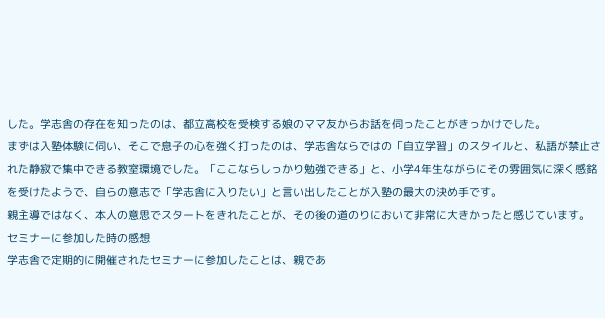した。学志舎の存在を知ったのは、都立高校を受検する娘のママ友からお話を伺ったことがきっかけでした。
まずは入塾体験に伺い、そこで息子の心を強く打ったのは、学志舎ならではの「自立学習」のスタイルと、私語が禁止された静寂で集中できる教室環境でした。「ここならしっかり勉強できる」と、小学4年生ながらにその雰囲気に深く感銘を受けたようで、自らの意志で「学志舎に入りたい」と言い出したことが入塾の最大の決め手です。
親主導ではなく、本人の意思でスタートをきれたことが、その後の道のりにおいて非常に大きかったと感じています。
セミナーに参加した時の感想
学志舎で定期的に開催されたセミナーに参加したことは、親であ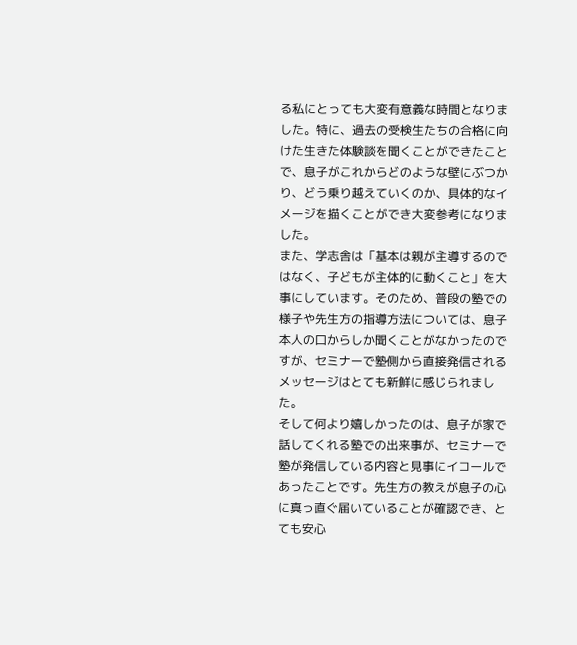る私にとっても大変有意義な時間となりました。特に、過去の受検生たちの合格に向けた生きた体験談を聞くことができたことで、息子がこれからどのような壁にぶつかり、どう乗り越えていくのか、具体的なイメージを描くことができ大変参考になりました。
また、学志舎は「基本は親が主導するのではなく、子どもが主体的に動くこと」を大事にしています。そのため、普段の塾での様子や先生方の指導方法については、息子本人の口からしか聞くことがなかったのですが、セミナーで塾側から直接発信されるメッセージはとても新鮮に感じられました。
そして何より嬉しかったのは、息子が家で話してくれる塾での出来事が、セミナーで塾が発信している内容と見事にイコールであったことです。先生方の教えが息子の心に真っ直ぐ届いていることが確認でき、とても安心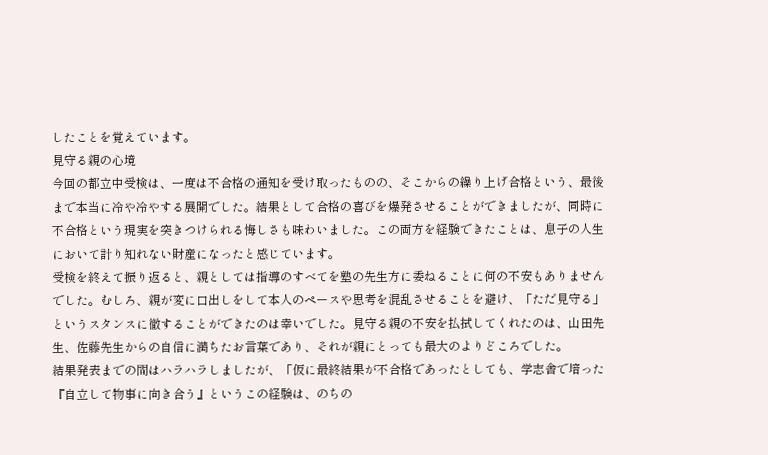したことを覚えています。
見守る親の心境
今回の都立中受検は、一度は不合格の通知を受け取ったものの、そこからの繰り上げ合格という、最後まで本当に冷や冷やする展開でした。結果として合格の喜びを爆発させることができましたが、同時に不合格という現実を突きつけられる悔しさも味わいました。この両方を経験できたことは、息子の人生において計り知れない財産になったと感じています。
受検を終えて振り返ると、親としては指導のすべてを塾の先生方に委ねることに何の不安もありませんでした。むしろ、親が変に口出しをして本人のペースや思考を混乱させることを避け、「ただ見守る」というスタンスに徹することができたのは幸いでした。見守る親の不安を払拭してくれたのは、山田先生、佐藤先生からの自信に満ちたお言葉であり、それが親にとっても最大のよりどころでした。
結果発表までの間はハラハラしましたが、「仮に最終結果が不合格であったとしても、学志舎で培った『自立して物事に向き合う』というこの経験は、のちの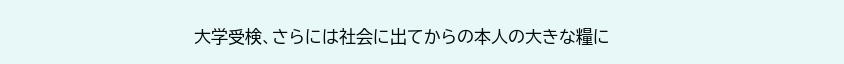大学受検、さらには社会に出てからの本人の大きな糧に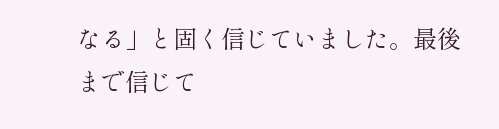なる」と固く信じていました。最後まで信じて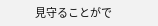見守ることがで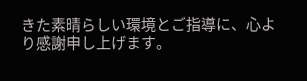きた素晴らしい環境とご指導に、心より感謝申し上げます。